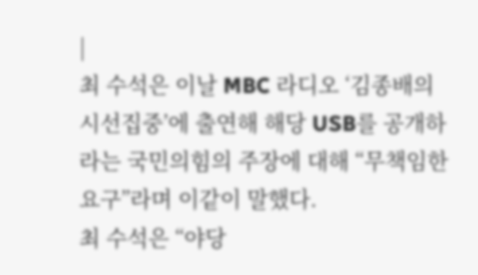|
최 수석은 이날 MBC 라디오 ‘김종배의 시선집중’에 출연해 해당 USB를 공개하라는 국민의힘의 주장에 대해 “무책임한 요구”라며 이같이 말했다.
최 수석은 “야당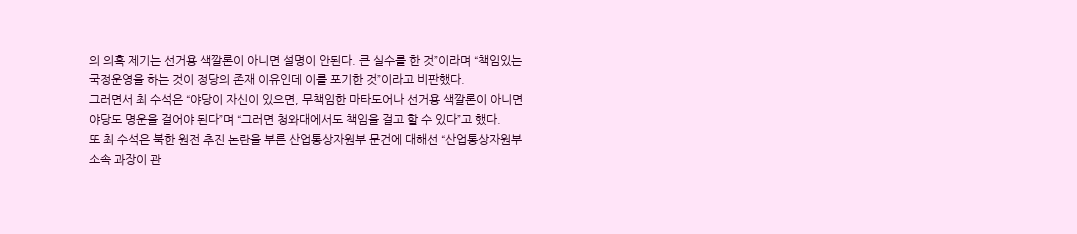의 의혹 제기는 선거용 색깔론이 아니면 설명이 안된다. 큰 실수를 한 것”이라며 “책임있는 국정운영을 하는 것이 정당의 존재 이유인데 이를 포기한 것”이라고 비판했다.
그러면서 최 수석은 “야당이 자신이 있으면, 무책임한 마타도어나 선거용 색깔론이 아니면 야당도 명운을 걸어야 된다”며 “그러면 청와대에서도 책임을 걸고 할 수 있다”고 했다.
또 최 수석은 북한 원전 추진 논란을 부른 산업통상자원부 문건에 대해선 “산업통상자원부 소속 과장이 관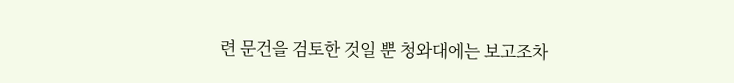련 문건을 검토한 것일 뿐 청와대에는 보고조차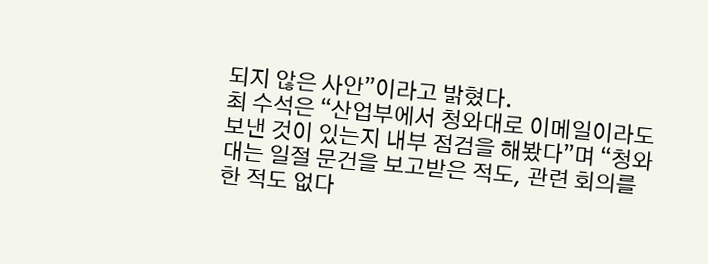되지 않은 사안”이라고 밝혔다.
최 수석은 “산업부에서 청와대로 이메일이라도 보낸 것이 있는지 내부 점검을 해봤다”며 “청와대는 일절 문건을 보고받은 적도, 관련 회의를 한 적도 없다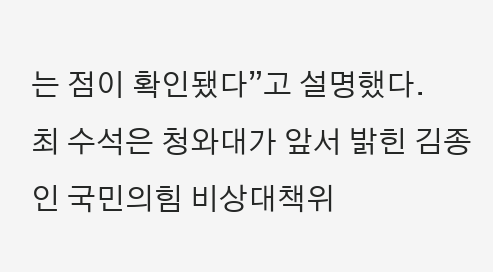는 점이 확인됐다”고 설명했다.
최 수석은 청와대가 앞서 밝힌 김종인 국민의힘 비상대책위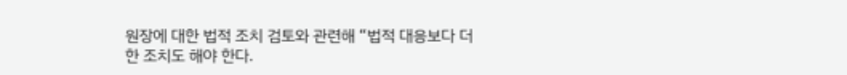원장에 대한 법적 조치 검토와 관련해 “법적 대응보다 더한 조치도 해야 한다.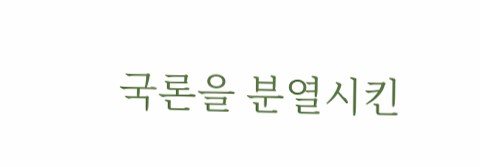국론을 분열시킨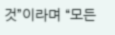것”이라며 “모든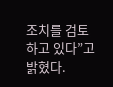조치를 검토하고 있다”고 밝혔다.